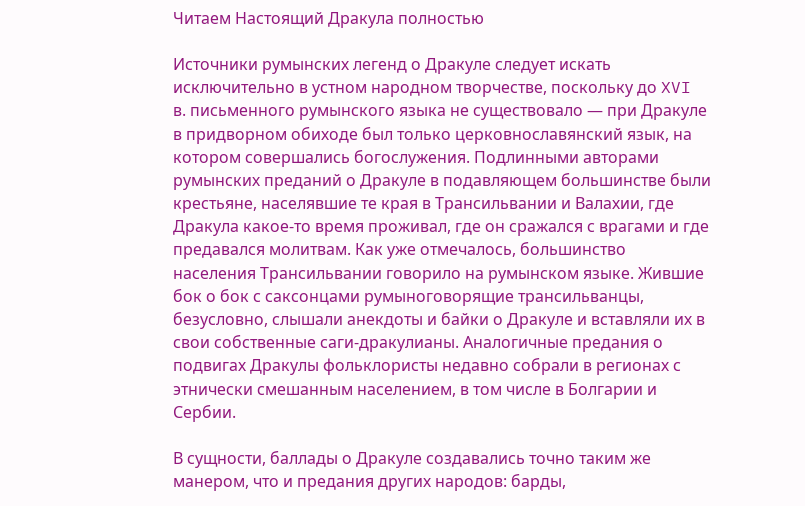Читаем Настоящий Дракула полностью

Источники румынских легенд о Дракуле следует искать исключительно в устном народном творчестве, поскольку до XVI в. письменного румынского языка не существовало — при Дракуле в придворном обиходе был только церковнославянский язык, на котором совершались богослужения. Подлинными авторами румынских преданий о Дракуле в подавляющем большинстве были крестьяне, населявшие те края в Трансильвании и Валахии, где Дракула какое-то время проживал, где он сражался с врагами и где предавался молитвам. Как уже отмечалось, большинство населения Трансильвании говорило на румынском языке. Жившие бок о бок с саксонцами румыноговорящие трансильванцы, безусловно, слышали анекдоты и байки о Дракуле и вставляли их в свои собственные саги-дракулианы. Аналогичные предания о подвигах Дракулы фольклористы недавно собрали в регионах с этнически смешанным населением, в том числе в Болгарии и Сербии.

В сущности, баллады о Дракуле создавались точно таким же манером, что и предания других народов: барды,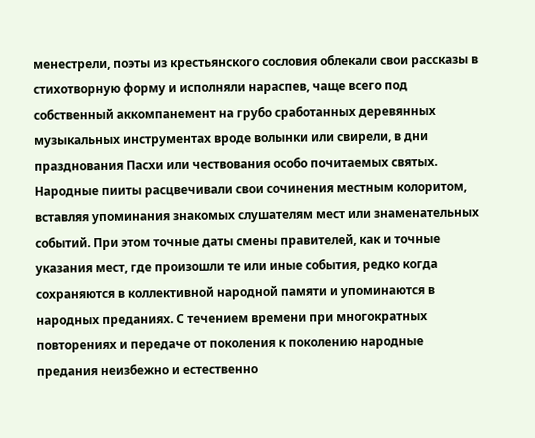менестрели, поэты из крестьянского сословия облекали свои рассказы в стихотворную форму и исполняли нараспев, чаще всего под собственный аккомпанемент на грубо сработанных деревянных музыкальных инструментах вроде волынки или свирели, в дни празднования Пасхи или чествования особо почитаемых святых. Народные пииты расцвечивали свои сочинения местным колоритом, вставляя упоминания знакомых слушателям мест или знаменательных событий. При этом точные даты смены правителей, как и точные указания мест, где произошли те или иные события, редко когда сохраняются в коллективной народной памяти и упоминаются в народных преданиях. С течением времени при многократных повторениях и передаче от поколения к поколению народные предания неизбежно и естественно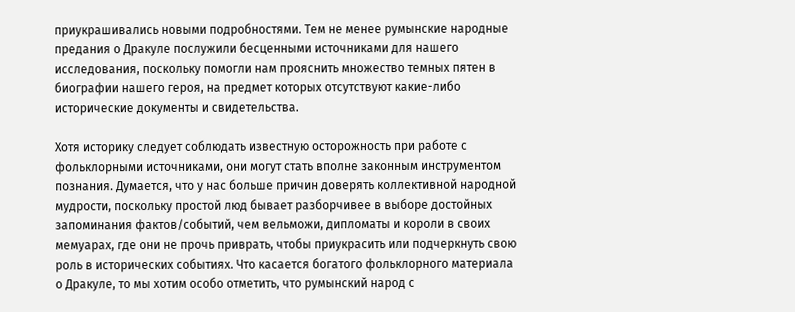приукрашивались новыми подробностями. Тем не менее румынские народные предания о Дракуле послужили бесценными источниками для нашего исследования, поскольку помогли нам прояснить множество темных пятен в биографии нашего героя, на предмет которых отсутствуют какие-либо исторические документы и свидетельства.

Хотя историку следует соблюдать известную осторожность при работе с фольклорными источниками, они могут стать вполне законным инструментом познания. Думается, что у нас больше причин доверять коллективной народной мудрости, поскольку простой люд бывает разборчивее в выборе достойных запоминания фактов/событий, чем вельможи, дипломаты и короли в своих мемуарах, где они не прочь приврать, чтобы приукрасить или подчеркнуть свою роль в исторических событиях. Что касается богатого фольклорного материала о Дракуле, то мы хотим особо отметить, что румынский народ с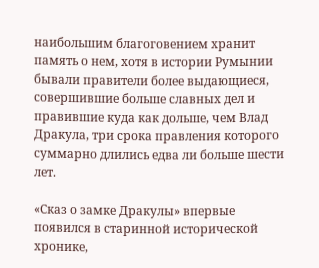наибольшим благоговением хранит память о нем, хотя в истории Румынии бывали правители более выдающиеся, совершившие больше славных дел и правившие куда как дольше, чем Влад Дракула, три срока правления которого суммарно длились едва ли больше шести лет.

«Сказ о замке Дракулы» впервые появился в старинной исторической хронике,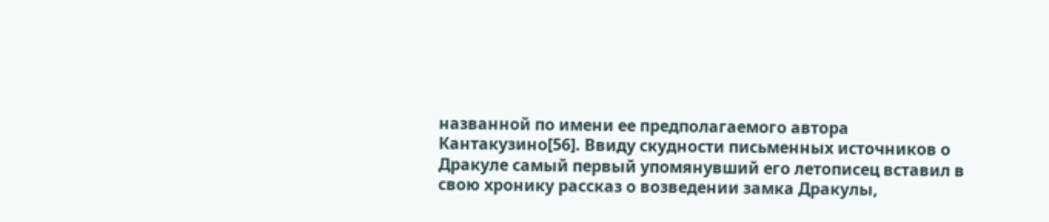названной по имени ее предполагаемого автора Кантакузино[56]. Ввиду скудности письменных источников о Дракуле самый первый упомянувший его летописец вставил в свою хронику рассказ о возведении замка Дракулы,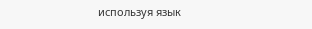используя язык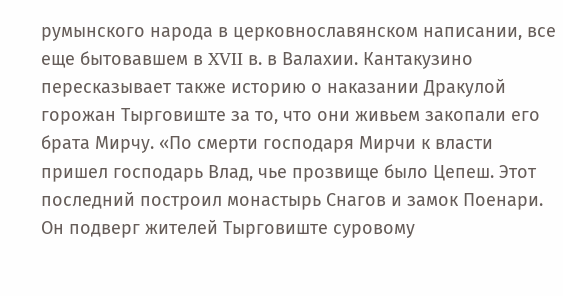румынского народа в церковнославянском написании, все еще бытовавшем в XVII в. в Валахии. Кантакузино пересказывает также историю о наказании Дракулой горожан Тырговиште за то, что они живьем закопали его брата Мирчу. «По смерти господаря Мирчи к власти пришел господарь Влад, чье прозвище было Цепеш. Этот последний построил монастырь Снагов и замок Поенари. Он подверг жителей Тырговиште суровому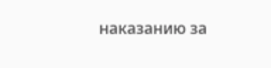наказанию за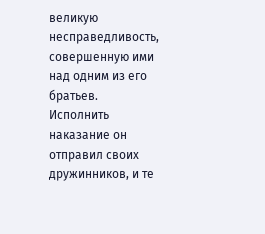великую несправедливость, совершенную ими над одним из его братьев. Исполнить наказание он отправил своих дружинников, и те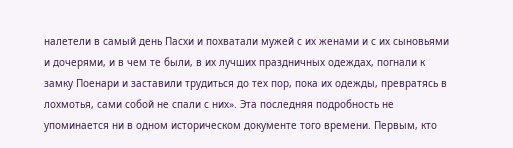налетели в самый день Пасхи и похватали мужей с их женами и с их сыновьями и дочерями, и в чем те были, в их лучших праздничных одеждах, погнали к замку Поенари и заставили трудиться до тех пор, пока их одежды, превратясь в лохмотья, сами собой не спали с них». Эта последняя подробность не упоминается ни в одном историческом документе того времени. Первым, кто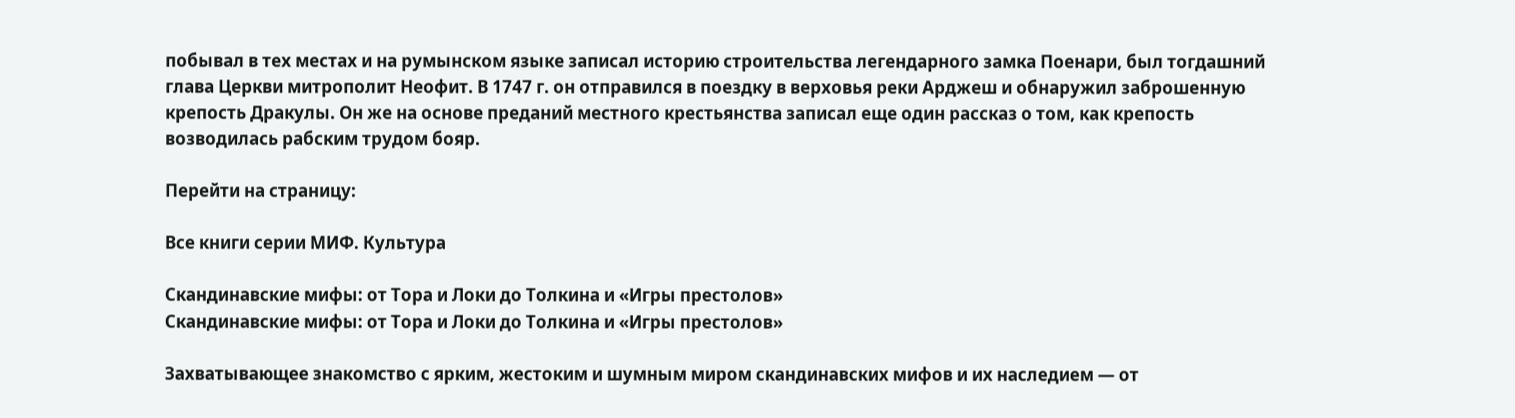побывал в тех местах и на румынском языке записал историю строительства легендарного замка Поенари, был тогдашний глава Церкви митрополит Неофит. В 1747 г. он отправился в поездку в верховья реки Арджеш и обнаружил заброшенную крепость Дракулы. Он же на основе преданий местного крестьянства записал еще один рассказ о том, как крепость возводилась рабским трудом бояр.

Перейти на страницу:

Все книги серии МИФ. Культура

Скандинавские мифы: от Тора и Локи до Толкина и «Игры престолов»
Скандинавские мифы: от Тора и Локи до Толкина и «Игры престолов»

Захватывающее знакомство с ярким, жестоким и шумным миром скандинавских мифов и их наследием — от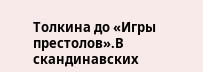Толкина до «Игры престолов».В скандинавских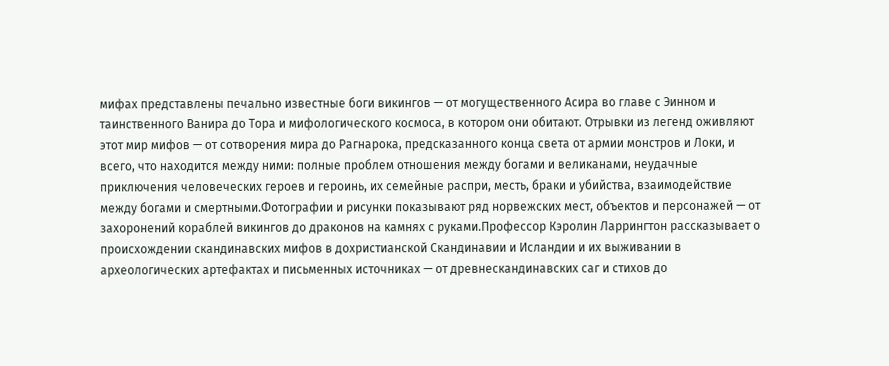мифах представлены печально известные боги викингов — от могущественного Асира во главе с Эинном и таинственного Ванира до Тора и мифологического космоса, в котором они обитают. Отрывки из легенд оживляют этот мир мифов — от сотворения мира до Рагнарока, предсказанного конца света от армии монстров и Локи, и всего, что находится между ними: полные проблем отношения между богами и великанами, неудачные приключения человеческих героев и героинь, их семейные распри, месть, браки и убийства, взаимодействие между богами и смертными.Фотографии и рисунки показывают ряд норвежских мест, объектов и персонажей — от захоронений кораблей викингов до драконов на камнях с руками.Профессор Кэролин Ларрингтон рассказывает о происхождении скандинавских мифов в дохристианской Скандинавии и Исландии и их выживании в археологических артефактах и письменных источниках — от древнескандинавских саг и стихов до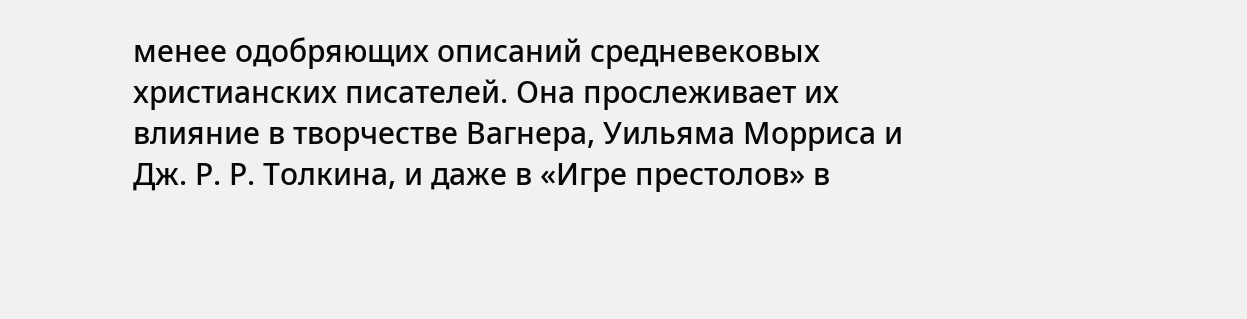менее одобряющих описаний средневековых христианских писателей. Она прослеживает их влияние в творчестве Вагнера, Уильяма Морриса и Дж. Р. Р. Толкина, и даже в «Игре престолов» в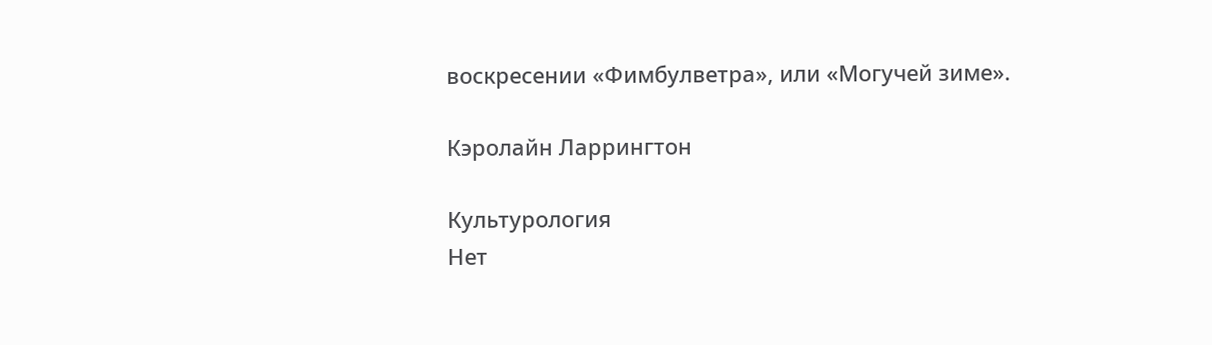воскресении «Фимбулветра», или «Могучей зиме».

Кэролайн Ларрингтон

Культурология
Нет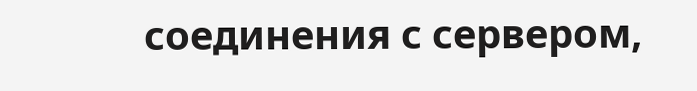соединения с сервером,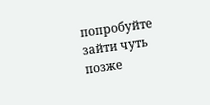попробуйте зайти чуть позже